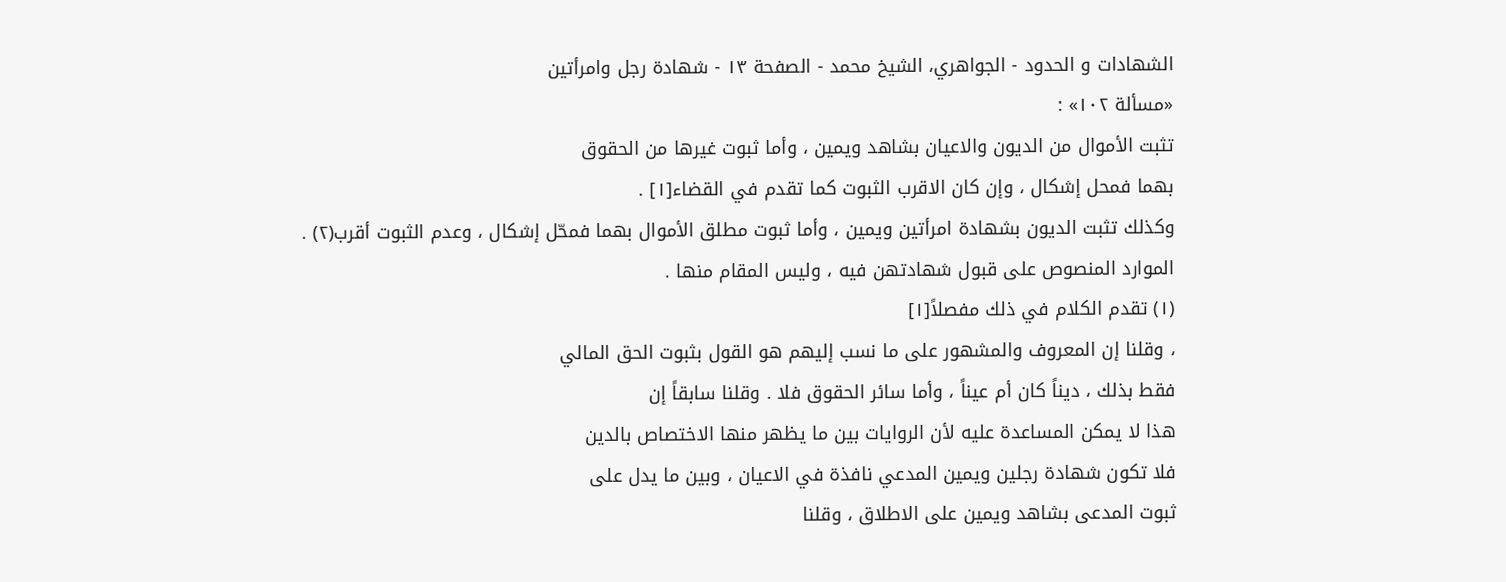الشهادات و الحدود - الجواهري، الشيخ محمد - الصفحة ١٣ - شهادة رجل وامرأتين
«مسألة ١٠٢» :
تثبت الأموال من الديون والاعيان بشاهد ويمين ، وأما ثبوت غيرها من الحقوق
بهما فمحل إشكال ، وإن كان الاقرب الثبوت كما تقدم في القضاء[١] .
وكذلك تثبت الديون بشهادة امرأتين ويمين ، وأما ثبوت مطلق الأموال بهما فمحّل إشكال ، وعدم الثبوت أقرب(٢) .
الموارد المنصوص على قبول شهادتهن فيه ، وليس المقام منها .
(١) تقدم الكلام في ذلك مفصلاً[١]
، وقلنا إن المعروف والمشهور على ما نسب إليهم هو القول بثبوت الحق المالي
فقط بذلك ، ديناً كان أم عيناً ، وأما سائر الحقوق فلا . وقلنا سابقاً إن
هذا لا يمكن المساعدة عليه لأن الروايات بين ما يظهر منها الاختصاص بالدين
فلا تكون شهادة رجلين ويمين المدعي نافذة في الاعيان ، وبين ما يدل على
ثبوت المدعى بشاهد ويمين على الاطلاق ، وقلنا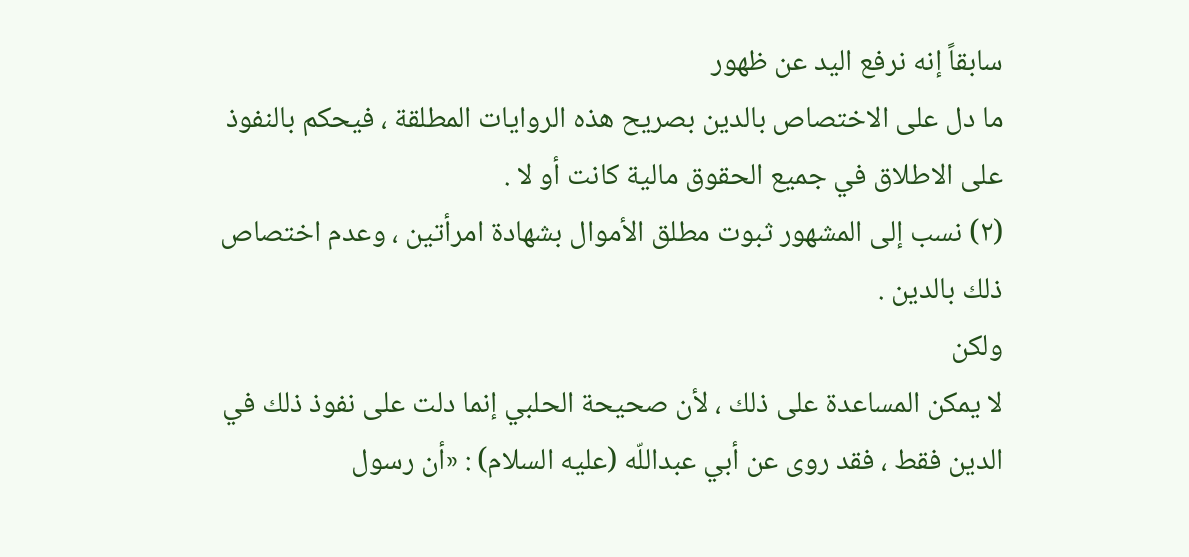سابقاً إنه نرفع اليد عن ظهور
ما دل على الاختصاص بالدين بصريح هذه الروايات المطلقة ، فيحكم بالنفوذ
على الاطلاق في جميع الحقوق مالية كانت أو لا .
(٢) نسب إلى المشهور ثبوت مطلق الأموال بشهادة امرأتين ، وعدم اختصاص ذلك بالدين .
ولكن
لا يمكن المساعدة على ذلك ، لأن صحيحة الحلبي إنما دلت على نفوذ ذلك في
الدين فقط ، فقد روى عن أبي عبداللّه (عليه السلام) : «أن رسول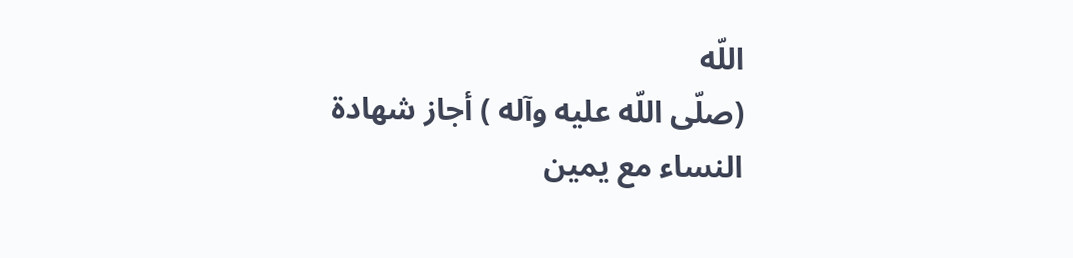اللّه
(صلّى اللّه عليه وآله ) أجاز شهادة النساء مع يمين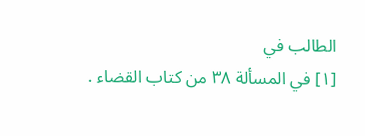الطالب في
[١] في المسألة ٣٨ من كتاب القضاء .